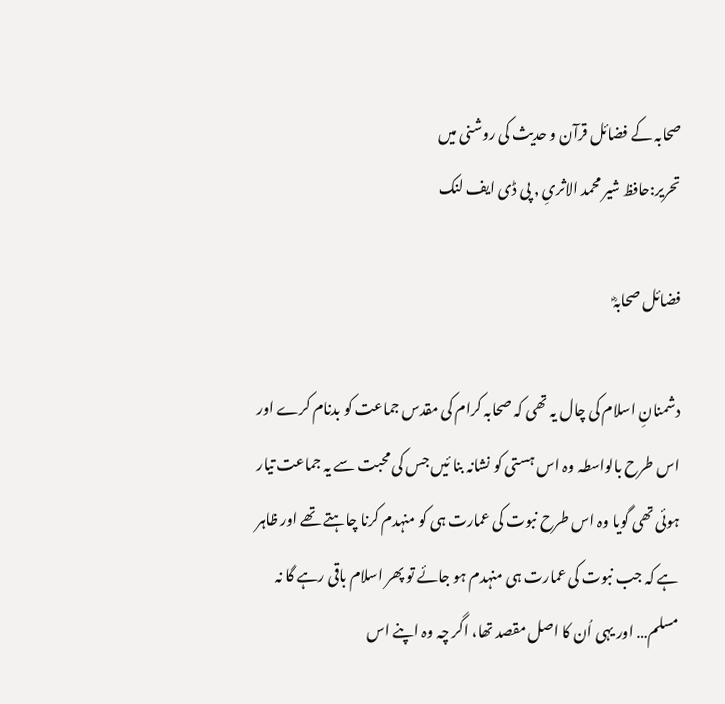صحابہ کے فضائل قرآن و حدیث کی روشنی میں
تحریر:حافظ شیر محمد الاثریِ , پی ڈی ایف لنک

فضائل صحابہؓ

دشمنانِ اسلام کی چال یہ تھی کہ صحابہ کرام کی مقدس جماعت کو بدنام کرے اور اس طرح بالواسطہ وہ اس ہستی کو نشانہ بنا ئیں جس کی محبت سے یہ جماعت تیار ہوئی تھی گویا وہ اس طرح نبوت کی عمارت ہی کو منہدم کرنا چاہتے تھے اور ظاہر ہے کہ جب نبوت کی عمارت ہی منہدم ہو جائے تو پھر اسلام باقی رہے گا نہ مسلم… اور یہی اُن کا اصل مقصد تھا، اگر چہ وہ اپنے اس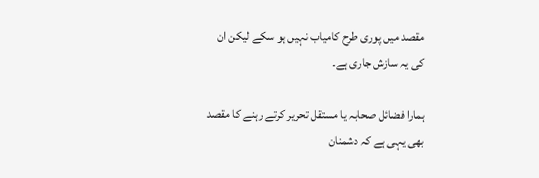مقصد میں پوری طرح کامیاب نہیں ہو سکے لیکن ان کی یہ سازش جاری ہے۔

ہمارا فضائل صحابہ یا مستقل تحریر کرتے رہنے کا مقصد بھی یہی ہے کہ دشمنان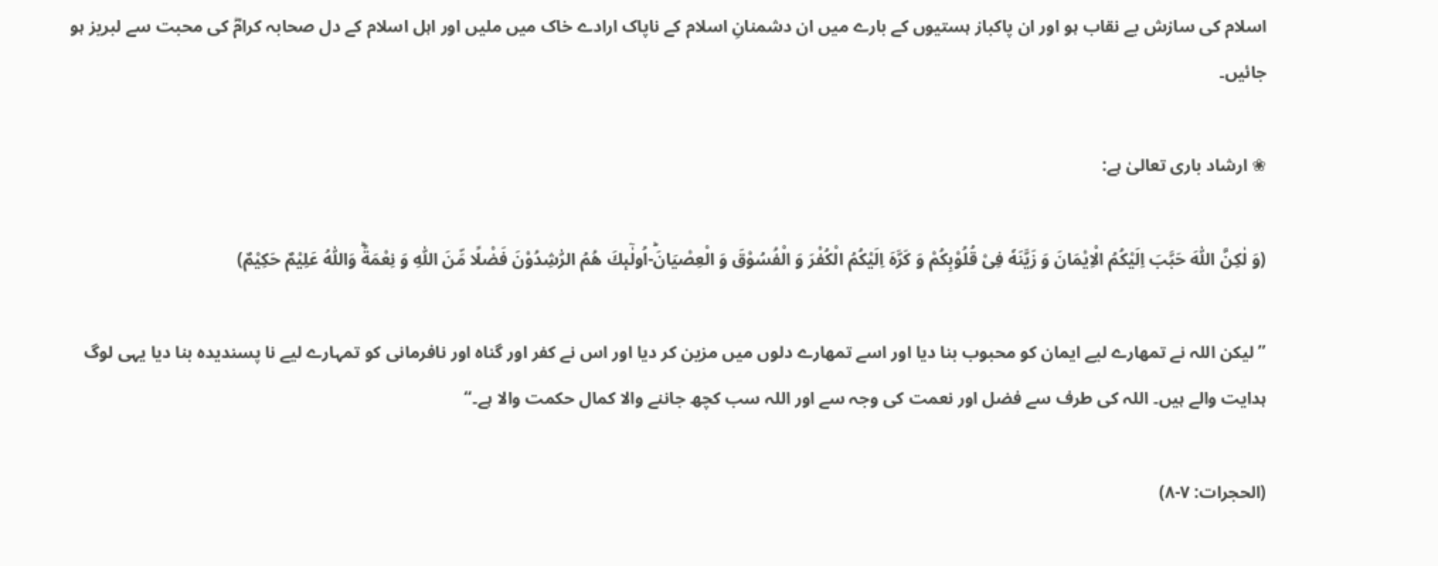اسلام کی سازش بے نقاب ہو اور ان پاکباز ہستیوں کے بارے میں ان دشمنانِ اسلام کے ناپاک ارادے خاک میں ملیں اور اہل اسلام کے دل صحابہ کرامؓ کی محبت سے لبریز ہو جائیں۔

❀ ارشاد باری تعالیٰ ہے:

(وَ لٰكِنَّ اللّٰهَ حَبَّبَ اِلَیْكُمُ الْاِیْمَانَ وَ زَیَّنَهٗ فِیْ قُلُوْبِكُمْ وَ كَرَّهَ اِلَیْكُمُ الْكُفْرَ وَ الْفُسُوْقَ وَ الْعِصْیَانَؕ-اُولٰٓىٕكَ هُمُ الرّٰشِدُوْنَ فَضْلًا مِّنَ اللّٰهِ وَ نِعْمَةًؕ وَاللّٰهُ عَلِیْمٌ حَكِیْمٌ)

’’لیکن اللہ نے تمھارے لیے ایمان کو محبوب بنا دیا اور اسے تمھارے دلوں میں مزین کر دیا اور اس نے کفر اور گناہ اور نافرمانی کو تمہارے لیے نا پسندیدہ بنا دیا یہی لوگ ہدایت والے ہیں۔ اللہ کی طرف سے فضل اور نعمت کی وجہ سے اور اللہ سب کچھ جاننے والا کمال حکمت والا ہے۔“

(الحجرات: ۷-۸)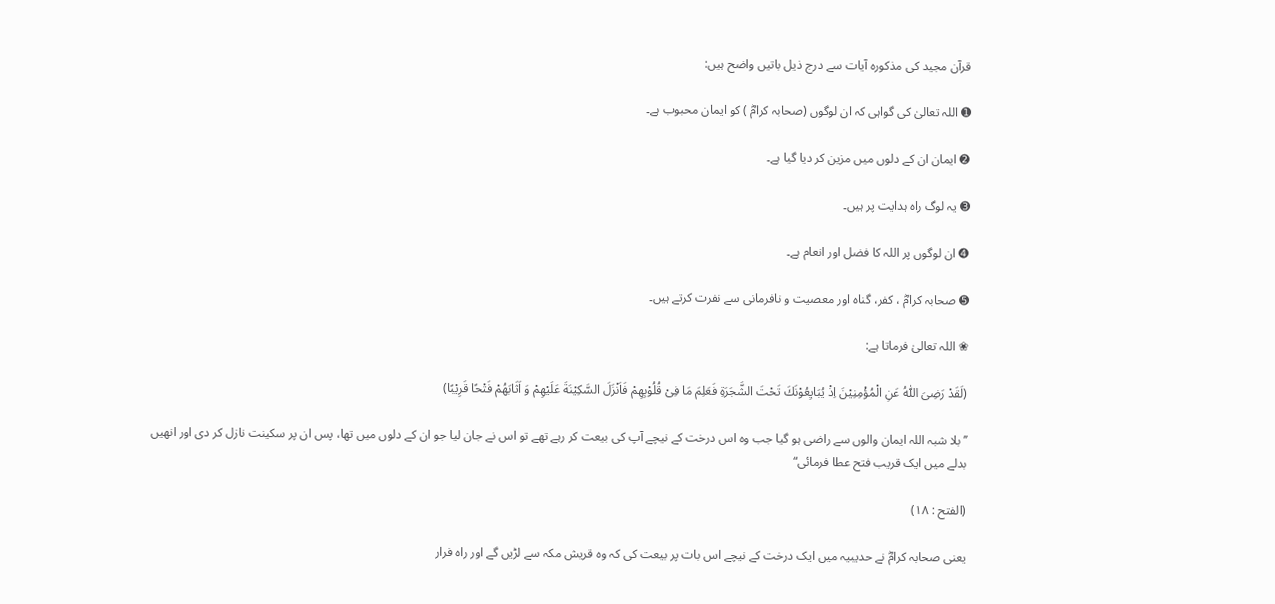قرآن مجید کی مذکورہ آیات سے درج ذیل باتیں واضح ہیں:

➊ اللہ تعالیٰ کی گواہی کہ ان لوگوں (صحابہ کرامؓ ) کو ایمان محبوب ہے۔

➋ ایمان ان کے دلوں میں مزین کر دیا گیا ہے۔

➌ یہ لوگ راہ ہدایت پر ہیں۔

➍ ان لوگوں پر اللہ کا فضل اور انعام ہے۔

➎ صحابہ کرامؓ ، کفر، گناہ اور معصیت و نافرمانی سے نفرت کرتے ہیں۔

❀ اللہ تعالیٰ فرماتا ہے:

(لَقَدْ رَضِیَ اللّٰهُ عَنِ الْمُؤْمِنِیْنَ اِذْ یُبَایِعُوْنَكَ تَحْتَ الشَّجَرَةِ فَعَلِمَ مَا فِیْ قُلُوْبِهِمْ فَاَنْزَلَ السَّكِیْنَةَ عَلَیْهِمْ وَ اَثَابَهُمْ فَتْحًا قَرِیْبًا)

’’بلا شبہ اللہ ایمان والوں سے راضی ہو گیا جب وہ اس درخت کے نیچے آپ کی بیعت کر رہے تھے تو اس نے جان لیا جو ان کے دلوں میں تھا، پس ان پر سکینت نازل کر دی اور انھیں بدلے میں ایک قریب فتح عطا فرمائی“

(الفتح : ۱۸)

یعنی صحابہ کرامؓ نے حدیبیہ میں ایک درخت کے نیچے اس بات پر بیعت کی کہ وہ قریش مکہ سے لڑیں گے اور راہ فرار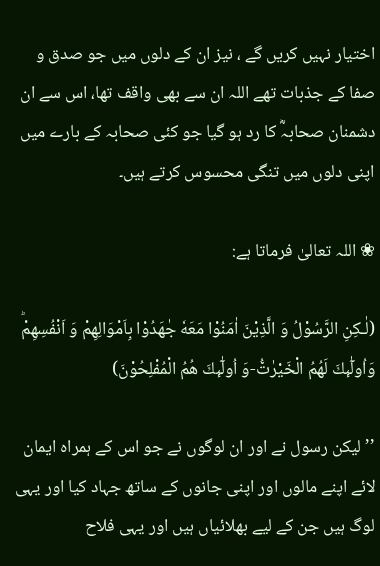اختیار نہیں کریں گے ، نیز ان کے دلوں میں جو صدق و صفا کے جذبات تھے اللہ ان سے بھی واقف تھا، اس سے ان دشمنان صحابہؓ کا رد ہو گیا جو کئی صحابہ کے بارے میں اپنی دلوں میں تنگی محسوس کرتے ہیں۔

❀ اللہ تعالیٰ فرماتا ہے:

(لٰـكِنِ الرَّسُوْلُ وَ الَّذِیْنَ اٰمَنُوْا مَعَهٗ جٰهَدُوْا بِاَمْوَالِهِمْ وَ اَنْفُسِهِمْؕ وَاُولٰٓىٕكَ لَهُمُ الْخَیْرٰتُ٘-وَ اُولٰٓىٕكَ هُمُ الْمُفْلِحُوْنَ)

’’لیکن رسول نے اور ان لوگوں نے جو اس کے ہمراہ ایمان لائے اپنے مالوں اور اپنی جانوں کے ساتھ جہاد کیا اور یہی لوگ ہیں جن کے لیے بھلائیاں ہیں اور یہی فلاح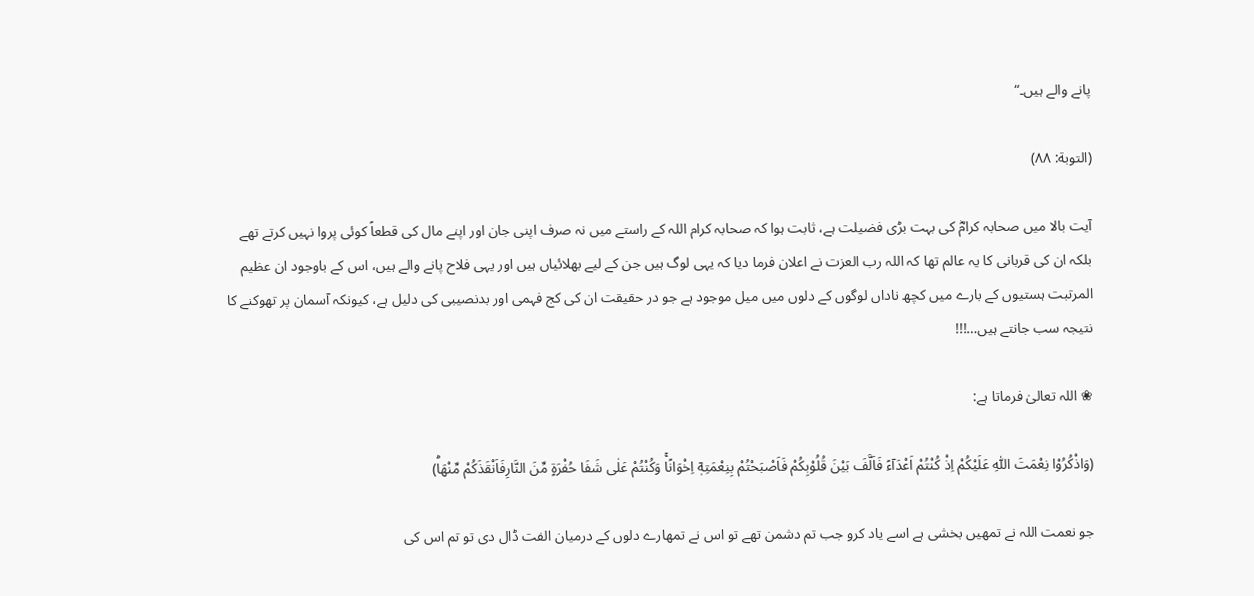پانے والے ہیں۔“

(التوبة: ۸۸)

آیت بالا میں صحابہ کرامؓ کی بہت بڑی فضیلت ہے، ثابت ہوا کہ صحابہ کرام اللہ کے راستے میں نہ صرف اپنی جان اور اپنے مال کی قطعاً کوئی پروا نہیں کرتے تھے بلکہ ان کی قربانی کا یہ عالم تھا کہ اللہ رب العزت نے اعلان فرما دیا کہ یہی لوگ ہیں جن کے لیے بھلائیاں ہیں اور یہی فلاح پانے والے ہیں، اس کے باوجود ان عظیم المرتبت ہستیوں کے بارے میں کچھ ناداں لوگوں کے دلوں میں میل موجود ہے جو در حقیقت ان کی کج فہمی اور بدنصیبی کی دلیل ہے، کیونکہ آسمان پر تھوکنے کا نتیجہ سب جانتے ہیں…!!!

❀ اللہ تعالیٰ فرماتا ہے:

(وَاذْكُرُوْا نِعْمَتَ اللّٰهِ عَلَیْكُمْ اِذْ كُنْتُمْ اَعْدَآءً فَاَلَّفَ بَیْنَ قُلُوْبِكُمْ فَاَصْبَحْتُمْ بِنِعْمَتِهٖۤ اِخْوَانًاۚ وَكُنْتُمْ عَلٰى شَفَا حُفْرَةٍ مِّنَ النَّارِفَاَنْقَذَكُمْ مِّنْهَاؕ)

جو نعمت اللہ نے تمھیں بخشی ہے اسے یاد کرو جب تم دشمن تھے تو اس نے تمھارے دلوں کے درمیان الفت ڈال دی تو تم اس کی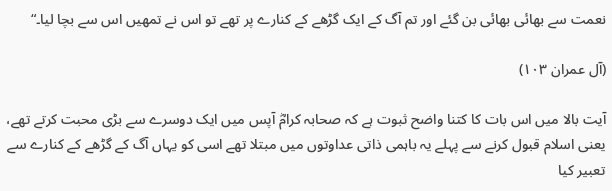نعمت سے بھائی بھائی بن گئے اور تم آگ کے ایک گڑھے کے کنارے پر تھے تو اس نے تمھیں اس سے بچا لیا۔“

(آل عمران ۱۰۳)

آیت بالا میں اس بات کا کتنا واضح ثبوت ہے کہ صحابہ کرامؓ آپس میں ایک دوسرے سے بڑی محبت کرتے تھے، یعنی اسلام قبول کرنے سے پہلے یہ باہمی ذاتی عداوتوں میں مبتلا تھے اسی کو یہاں آگ کے گڑھے کے کنارے سے تعبیر کیا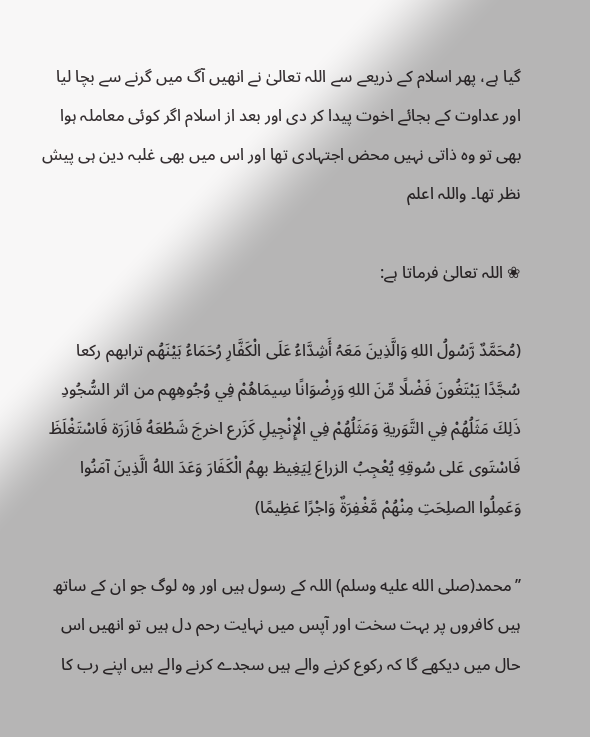گیا ہے، پھر اسلام کے ذریعے سے اللہ تعالیٰ نے انھیں آگ میں گرنے سے بچا لیا اور عداوت کے بجائے اخوت پیدا کر دی اور بعد از اسلام اگر کوئی معاملہ ہوا بھی تو وہ ذاتی نہیں محض اجتہادی تھا اور اس میں بھی غلبہ دین ہی پیش نظر تھا۔ واللہ اعلم

❀ اللہ تعالیٰ فرماتا ہے:

(مُحَمَّدٌ رَّسُولُ اللهِ وَالَّذِينَ مَعَہُ أَشِدَّاءُ عَلَى الْكَفَّارِ رُحَمَاءُ بَيْنَهُم ترابهم ركعا سُجَّدًا يَبْتَغُونَ فَضْلًا مِّنَ اللهِ وَرِضْوَانًا سِيمَاهُمْ فِي وُجُوهِهِم من اثر السُّجُودِ ذَلِكَ مَثَلُهُمْ فِي التَّوَريةِ وَمَثَلُهُمْ فِي الْإِنْجِيلِ كَزَرع اخرجَ شَطْعَهُ فَازَرَة فَاسْتَغْلَظَ فَاسْتَوى عَلى سُوقِهِ يُعْجِبُ الزراعَ لِيَغِيظ بهِمُ الْكَفَارَ وَعَدَ اللهُ الَّذِينَ آمَنُوا وَعَمِلُوا الصلِحَتِ مِنْهُمْ مَّغْفِرَةٌ وَاجْرًا عَظِيمًا)

’’محمد(صلى الله عليه وسلم) اللہ کے رسول ہیں اور وہ لوگ جو ان کے ساتھ ہیں کافروں پر بہت سخت اور آپس میں نہایت رحم دل ہیں تو انھیں اس حال میں دیکھے گا کہ رکوع کرنے والے ہیں سجدے کرنے والے ہیں اپنے رب کا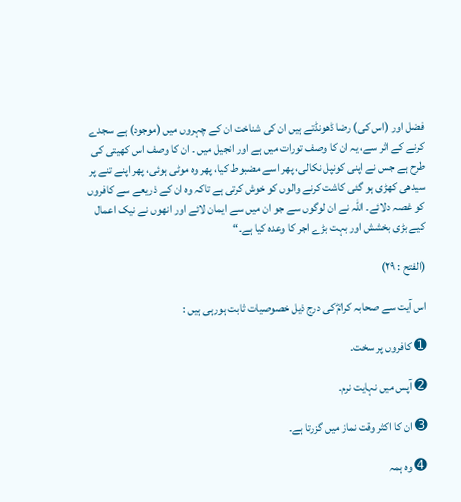فضل اور (اس کی) رضا ڈھونڈتے ہیں ان کی شناخت ان کے چہروں میں (موجود) ہے سجدے کرنے کے اثر سے، یہ ان کا وصف تورات میں ہے اور انجیل میں ۔ ان کا وصف اس کھیتی کی طرح ہے جس نے اپنی کونپل نکالی، پھر اسے مضبوط کیا، پھر وہ موٹی ہوئی، پھر اپنے تنے پر سیدھی کھڑی ہو گئی کاشت کرنے والوں کو خوش کرتی ہے تاکہ وہ ان کے ذریعے سے کافروں کو غصہ دلائے۔ اللہ نے ان لوگوں سے جو ان میں سے ایمان لائے اور انھوں نے نیک اعمال کیے بڑی بخشش اور بہت بڑے اجر کا وعدہ کیا ہے۔“

(الفتح : ٢٩)

اس آیت سے صحابہ کرامؓ کی درج ذیل خصوصیات ثابت ہورہی ہیں :

➊ کافروں پر سخت۔

➋ آپس میں نہایت نرم۔

➌ ان کا اکثر وقت نماز میں گزرتا ہے۔

➍ وہ ہمہ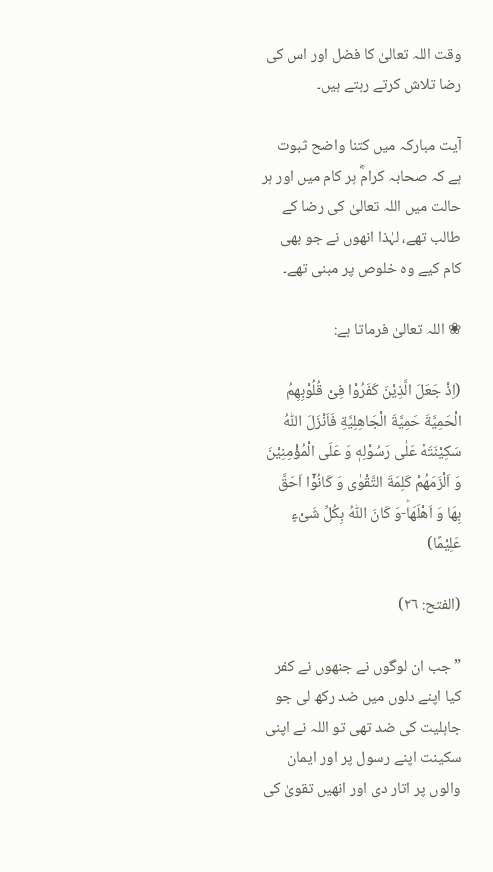وقت اللہ تعالیٰ کا فضل اور اس کی رضا تلاش کرتے رہتے ہیں۔

آیت مبارکہ میں کتنا واضح ثبوت ہے کہ صحابہ کرامؓ ہر کام میں اور ہر حالت میں اللہ تعالیٰ کی رضا کے طالب تھے، لہٰذا انھوں نے جو بھی کام کیے وہ خلوص پر مبنی تھے۔

❀ اللہ تعالیٰ فرماتا ہے:

(اِذْ جَعَلَ الَّذِیْنَ كَفَرُوْا فِیْ قُلُوْبِهِمُ الْحَمِیَّةَ حَمِیَّةَ الْجَاهِلِیَّةِ فَاَنْزَلَ اللّٰهُ سَكِیْنَتَهٗ عَلٰى رَسُوْلِهٖ وَ عَلَى الْمُؤْمِنِیْنَ وَ اَلْزَمَهُمْ كَلِمَةَ التَّقْوٰى وَ كَانُوْۤا اَحَقَّ بِهَا وَ اَهْلَهَاؕ-وَ كَانَ اللّٰهُ بِكُلِّ شَیْءٍ عَلِیْمًا)

(الفتح: ٢٦)

” جب ان لوگوں نے جنھوں نے کفر کیا اپنے دلوں میں ضد رکھ لی جو جاہلیت کی ضد تھی تو اللہ نے اپنی سکینت اپنے رسول پر اور ایمان والوں پر اتار دی اور انھیں تقویٰ کی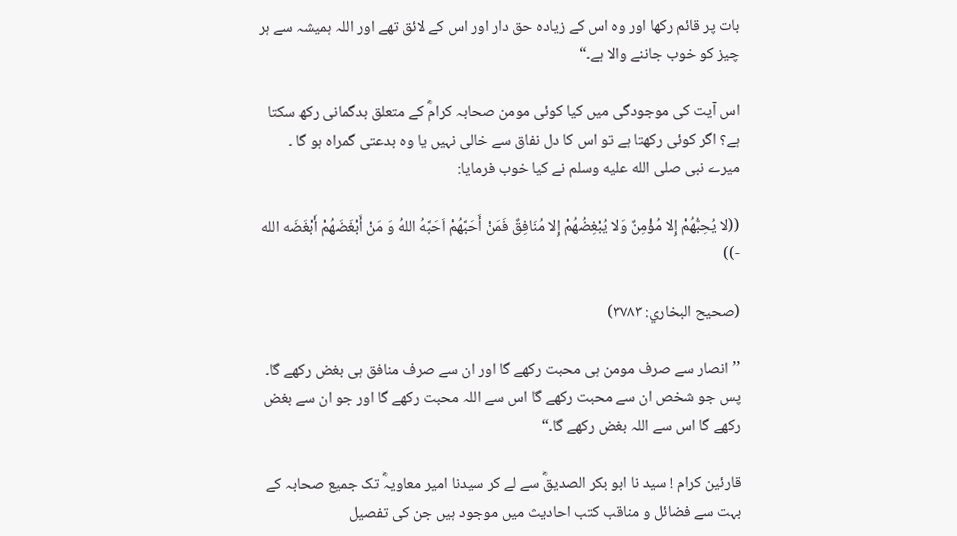بات پر قائم رکھا اور وہ اس کے زیادہ حق دار اور اس کے لائق تھے اور اللہ ہمیشہ سے ہر چیز کو خوب جاننے والا ہے۔“

اس آیت کی موجودگی میں کیا کوئی مومن صحابہ کرامؓ کے متعلق بدگمانی رکھ سکتا ہے؟ اگر کوئی رکھتا ہے تو اس کا دل نفاق سے خالی نہیں یا وہ بدعتی گمراہ ہو گا ۔ میرے نبی صلى الله عليه وسلم نے کیا خوب فرمایا:

((لا يُحِبُّهُمْ إِلا مُؤْمِنٌ وَلا يُبْغِضُهُمْ إِلا مُنَافِقٌ فَمَنْ أَحَبَّهُمْ اَحَبَّهُ اللهُ وَ مَنْ أَبْغَضَهُمْ أَبْغَضَه الله -))

(صحيح البخاري: ۳۷۸۳)

’’انصار سے صرف مومن ہی محبت رکھے گا اور ان سے صرف منافق ہی بغض رکھے گا۔ پس جو شخص ان سے محبت رکھے گا اس سے اللہ محبت رکھے گا اور جو ان سے بغض رکھے گا اس سے اللہ بغض رکھے گا۔“

قارئین کرام ! سید نا ابو بکر الصدیقؓ سے لے کر سیدنا امیر معاویہؓ تک جمیع صحابہ کے بہت سے فضائل و مناقب کتب احادیث میں موجود ہیں جن کی تفصیل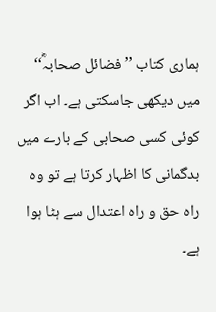ہماری کتاب ’’فضائل صحابہؓ‘‘ میں دیکھی جاسکتی ہے۔ اب اگر کوئی کسی صحابی کے بارے میں بدگمانی کا اظہار کرتا ہے تو وہ راہ حق و راہ اعتدال سے ہٹا ہوا ہے۔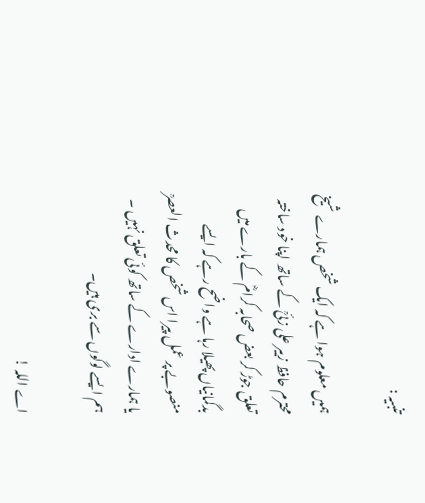تنبیہ :

ہمیں معلوم ہوا ہے کہ ایک شخص ہمارے شیخ محترم حافظ زبیر علی زئیؒ کے ساتھ اپنا خود ساختہ تعلق جوڑ کر بعض صحابہ کرامؓ کے بارے میں بدگمانیاں پھیلا رہا ہے واضح رہے کہ ایسے منصوبے پر عمل پیرا اس شخص کا محدث العصرؒ یا ہمارے ادارے کے ساتھ کوئی تعلق نہیں ۔ ہم ایسے لوگوں سے بری ہیں۔

اے اللہ !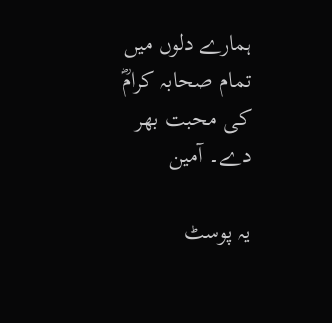ہمارے دلوں میں تمام صحابہ کرامؓ کی محبت بھر دے۔ آمین

یہ پوسٹ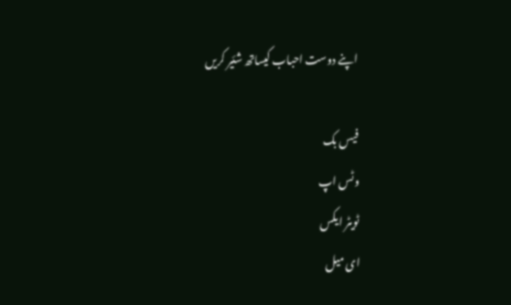اپنے دوست احباب کیساتھ شئیر کریں

فیس بک
وٹس اپ
ٹویٹر ایکس
ای میل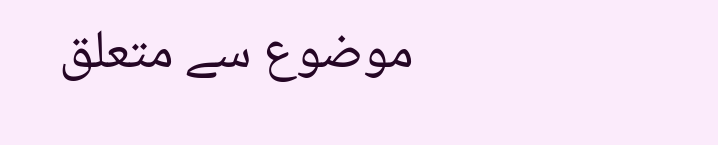موضوع سے متعلق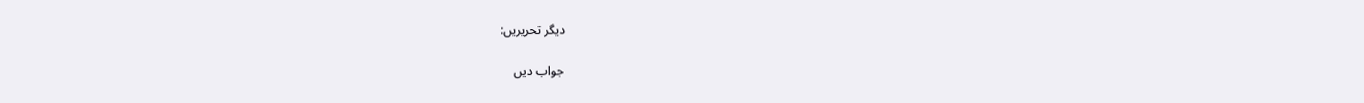دیگر تحریریں:

جواب دیں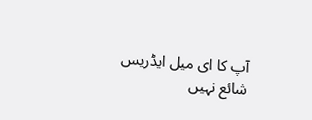آپ کا ای میل ایڈریس شائع نہیں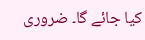کیا جائے گا۔ ضروری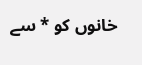خانوں کو * سے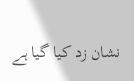نشان زد کیا گیا ہے